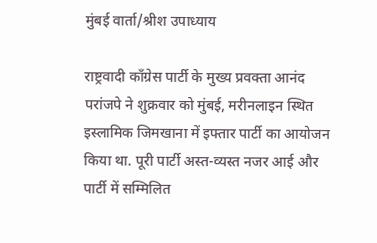मुंबई वार्ता/श्रीश उपाध्याय

राष्ट्रवादी कॉंग्रेस पार्टी के मुख्य प्रवक्ता आनंद परांजपे ने शुक्रवार को मुंबई, मरीनलाइन स्थित इस्लामिक जिमखाना में इफ्तार पार्टी का आयोजन किया था. पूरी पार्टी अस्त-व्यस्त नजर आई और पार्टी में सम्मिलित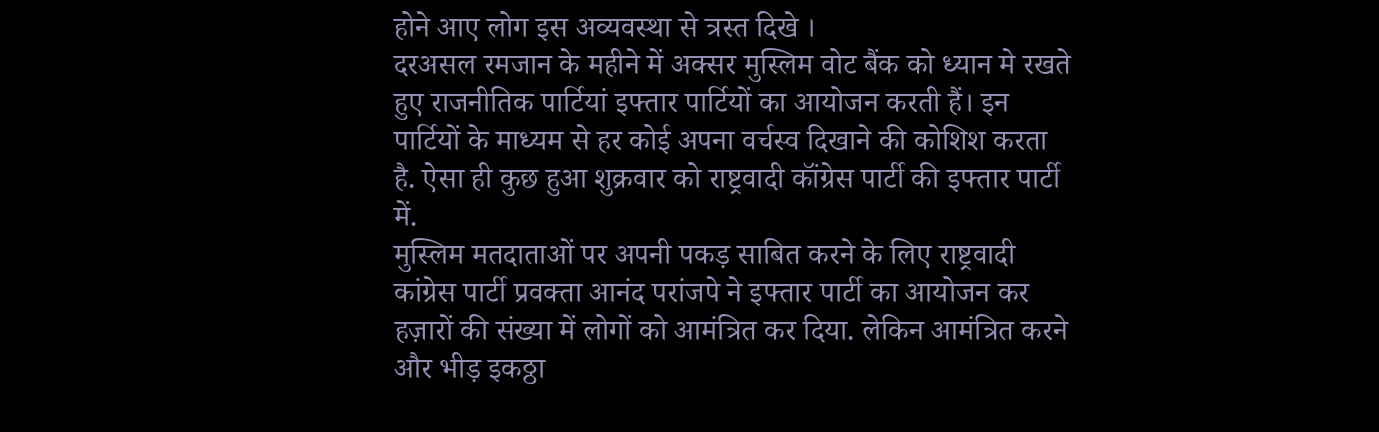होने आए लोग इस अव्यवस्था से त्रस्त दिखे ।
दरअसल रमजान के महीने में अक्सर मुस्लिम वोट बैंक को ध्यान मे रखते हुए राजनीतिक पार्टियां इफ्तार पार्टियों का आयोजन करती हैं। इन पार्टियों के माध्यम से हर कोई अपना वर्चस्व दिखाने की कोशिश करता है. ऐसा ही कुछ हुआ शुक्रवार को राष्ट्रवादी कॉंग्रेस पार्टी की इफ्तार पार्टी में.
मुस्लिम मतदाताओं पर अपनी पकड़ साबित करने के लिए राष्ट्रवादी कांग्रेस पार्टी प्रवक्ता आनंद परांजपे ने इफ्तार पार्टी का आयोजन कर हज़ारों की संख्या में लोगों को आमंत्रित कर दिया. लेकिन आमंत्रित करने और भीड़ इकठ्ठा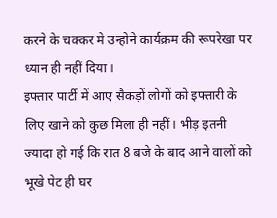करने के चक्कर मे उन्होने कार्यक्रम की रूपरेखा पर ध्यान ही नहीं दिया।
इफ्तार पार्टी में आए सैकड़ों लोगों को इफ्तारी के लिए खाने को कुछ मिला ही नहीं। भीड़ इतनी ज्यादा हो गई कि रात 8 बजे के बाद आने वालों को भूखे पेट ही घर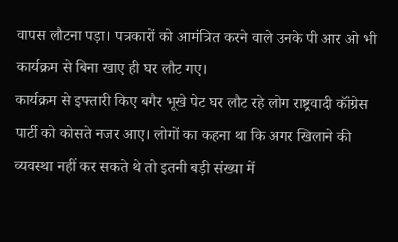वापस लौटना पड़ा। पत्रकारों को आमंत्रित करने वाले उनके पी आर ओ भी कार्यक्रम से बिना खाए ही घर लौट गए।
कार्यक्रम से इफ्तारी किए बगैर भूखे पेट घर लौट रहे लोग राष्ट्रवादी कॉंग्रेस पार्टी को कोसते नजर आए। लोगों का कहना था कि अगर खिलाने की व्यवस्था नहीं कर सकते थे तो इतनी बड़ी संख्या में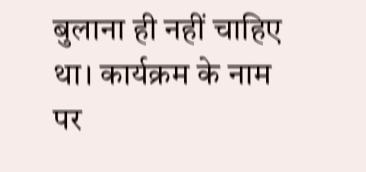बुलाना ही नहीं चाहिए था। कार्यक्रम के नाम पर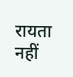रायता नहीं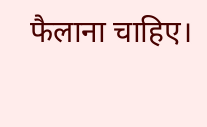फैलाना चाहिए।